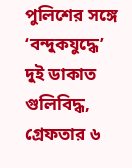পুলিশের সঙ্গে ‘বন্দুকযুদ্ধে’ দুই ডাকাত গুলিবিদ্ধ, গ্রেফতার ৬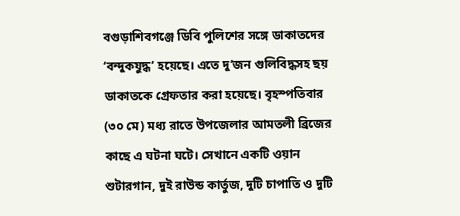বগুড়াশিবগঞ্জে ডিবি পুলিশের সঙ্গে ডাকাতদের ‘বন্দুকযুদ্ধ’ হয়েছে। এতে দু’জন গুলিবিদ্ধসহ ছয় ডাকাতকে গ্রেফতার করা হয়েছে। বৃহস্পতিবার (৩০ মে) মধ্য রাতে উপজেলার আমতলী ব্রিজের কাছে এ ঘটনা ঘটে। সেখানে একটি ওয়ান শুটারগান, দুই রাউন্ড কার্তুজ, দুটি চাপাতি ও দুটি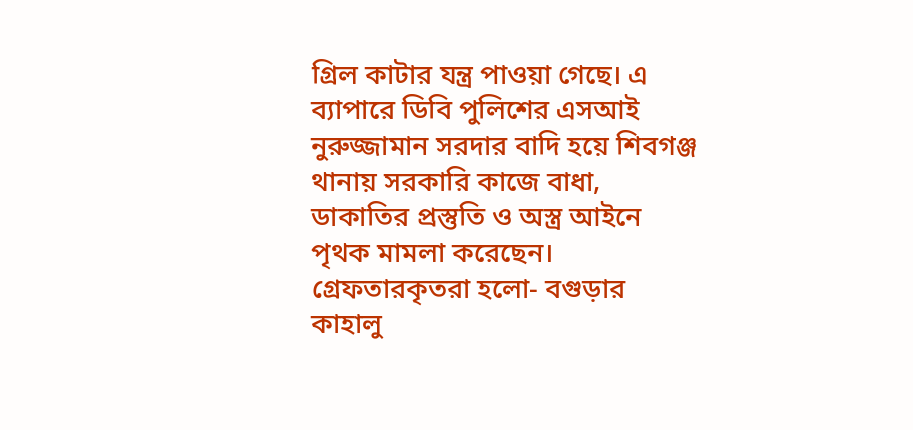গ্রিল কাটার যন্ত্র পাওয়া গেছে। এ ব্যাপারে ডিবি পুলিশের এসআই নুরুজ্জামান সরদার বাদি হয়ে শিবগঞ্জ থানায় সরকারি কাজে বাধা, ডাকাতির প্রস্তুতি ও অস্ত্র আইনে পৃথক মামলা করেছেন।
গ্রেফতারকৃতরা হলো- বগুড়ার কাহালু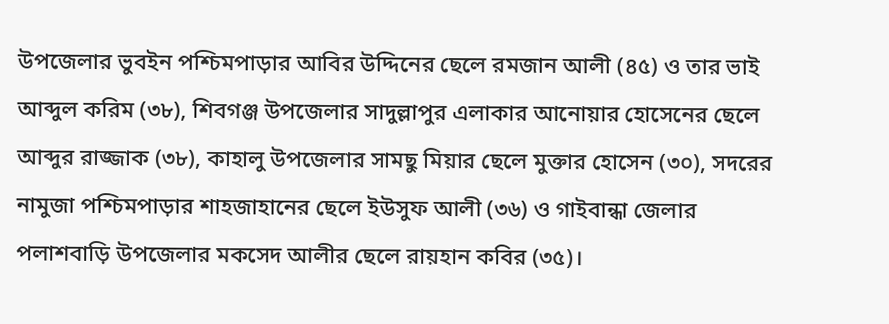উপজেলার ভুবইন পশ্চিমপাড়ার আবির উদ্দিনের ছেলে রমজান আলী (৪৫) ও তার ভাই আব্দুল করিম (৩৮), শিবগঞ্জ উপজেলার সাদুল্লাপুর এলাকার আনোয়ার হোসেনের ছেলে আব্দুর রাজ্জাক (৩৮), কাহালু উপজেলার সামছু মিয়ার ছেলে মুক্তার হোসেন (৩০), সদরের নামুজা পশ্চিমপাড়ার শাহজাহানের ছেলে ইউসুফ আলী (৩৬) ও গাইবান্ধা জেলার পলাশবাড়ি উপজেলার মকসেদ আলীর ছেলে রায়হান কবির (৩৫)।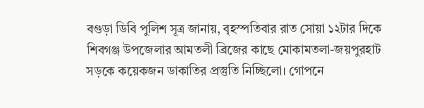বগুড়া ডিবি পুলিশ সূত্র জানায়, বৃহস্পতিবার রাত সোয়া ১২টার দিকে শিবগঞ্জ উপজেলার আমতলী ব্রিজের কাছে মোকামতলা-জয়পুরহাট সড়কে কয়েকজন ডাকাতির প্রস্তুতি নিচ্ছিলো। গোপনে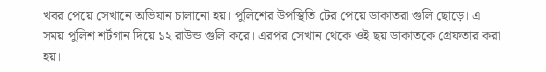খবর পেয়ে সেখানে অভিযান চালানো হয়। পুলিশের উপস্থিতি টের পেয়ে ডাকাতরা গুলি ছোড়ে। এ সময় পুলিশ শর্টগান দিয়ে ১২ রাউন্ড গুলি করে। এরপর সেখান থেকে ওই ছয় ডাকাতকে গ্রেফতার করা হয়।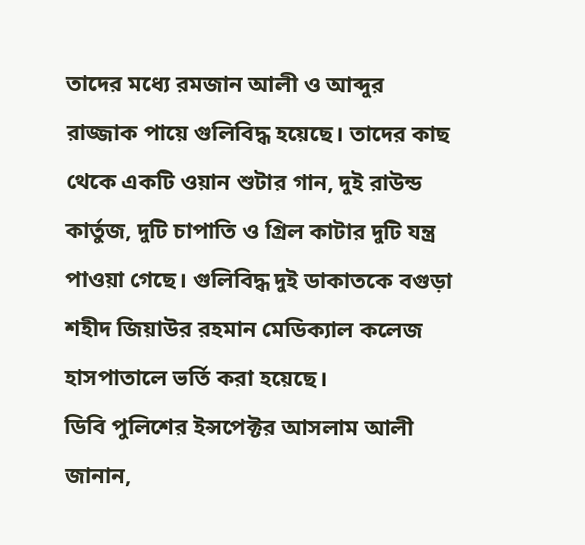তাদের মধ্যে রমজান আলী ও আব্দুর রাজ্জাক পায়ে গুলিবিদ্ধ হয়েছে। তাদের কাছ থেকে একটি ওয়ান শুটার গান, দুই রাউন্ড কার্তুজ, দুটি চাপাতি ও গ্রিল কাটার দুটি যন্ত্র পাওয়া গেছে। গুলিবিদ্ধ দুই ডাকাতকে বগুড়া শহীদ জিয়াউর রহমান মেডিক্যাল কলেজ হাসপাতালে ভর্তি করা হয়েছে।
ডিবি পুলিশের ইন্সপেক্টর আসলাম আলী জানান,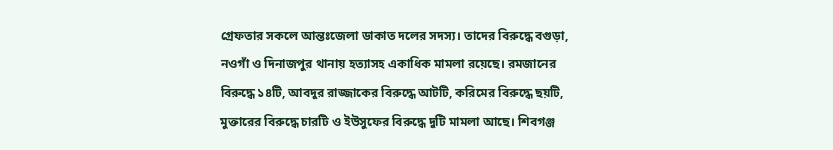গ্রেফতার সকলে আন্তঃজেলা ডাকাত দলের সদস্য। তাদের বিরুদ্ধে বগুড়া, নওগাঁ ও দিনাজপুর থানায় হত্যাসহ একাধিক মামলা রয়েছে। রমজানের বিরুদ্ধে ১৪টি, আবদুর রাজ্জাকের বিরুদ্ধে আটটি, করিমের বিরুদ্ধে ছয়টি, মুক্তারের বিরুদ্ধে চারটি ও ইউসুফের বিরুদ্ধে দুটি মামলা আছে। শিবগঞ্জ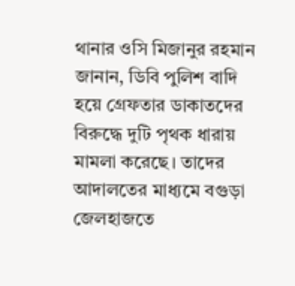থানার ওসি মিজানুর রহমান জানান, ডিবি পুলিশ বাদি হয়ে গ্রেফতার ডাকাতদের বিরুদ্ধে দুটি পৃথক ধারায় মামলা করেছে। তাদের আদালতের মাধ্যমে বগুড়া জেলহাজতে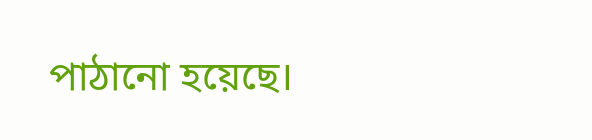পাঠানো হয়েছে।